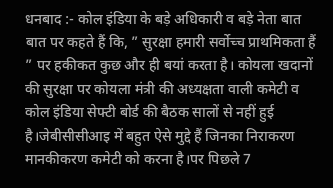धनबाद :- कोल इंडिया के बड़े अधिकारी व बड़े नेता बात बात पर कहते हैं कि, ” सुरक्षा हमारी सर्वोच्च प्राथमिकता हैं ” पर हकीकत कुछ और ही बयां करता है। कोयला खदानों की सुरक्षा पर कोयला मंत्री की अध्यक्षता वाली कमेटी व कोल इंडिया सेफ्टी बोर्ड की बैठक सालों से नहीं हुई है।जेबीसीसीआइ में बहुत ऐसे मुद्दे हैं जिनका निराकरण मानकीकरण कमेटी को करना है।पर पिछले 7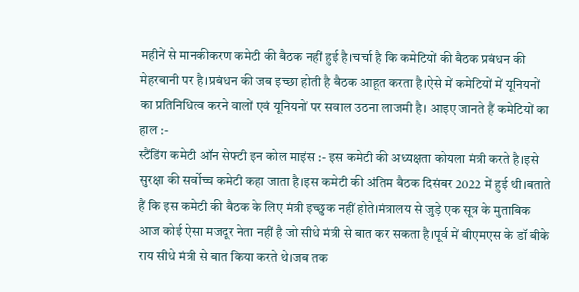महीनें से मानकीकरण कमेटी की बैठक नहीं हुई है।चर्चा है कि कमेटियों की बैठक प्रबंधन की मेहरबानी पर है।प्रबंधन की जब इच्छा होती है बैठक आहूत करता है।ऐसे में कमेटियों में यूनियनों का प्रतिनिधित्व करने वालों एवं यूनियनों पर सवाल उठना लाजमी है। आइए जानते हैं कमेटियों का हाल :-
स्टैंडिंग कमेटी ऑन सेफ्टी इन कोल माइंस :- इस कमेटी की अध्यक्षता कोयला मंत्री करते है।इसे सुरक्षा की सर्वोच्च कमेटी कहा जाता है।इस कमेटी की अंतिम बैठक दिसंबर 2022 में हुई थी।बताते हैं कि इस कमेटी की बैठक के लिए मंत्री इच्छुक नहीं होते।मंत्रालय से जुड़े एक सूत्र के मुताबिक आज कोई ऐसा मजदूर नेता नहीं है जो सीधे मंत्री से बात कर सकता है।पूर्व में बीएमएस के डॉ बीके राय सीधे मंत्री से बात किया करते थे।जब तक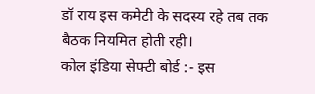डॉ राय इस कमेटी के सदस्य रहे तब तक बैठक नियमित होती रही।
कोल इंडिया सेफ्टी बोर्ड :- इस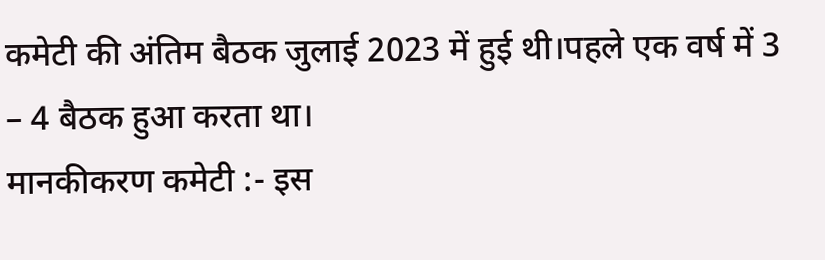कमेटी की अंतिम बैठक जुलाई 2023 में हुई थी।पहले एक वर्ष में 3 – 4 बैठक हुआ करता था।
मानकीकरण कमेटी :- इस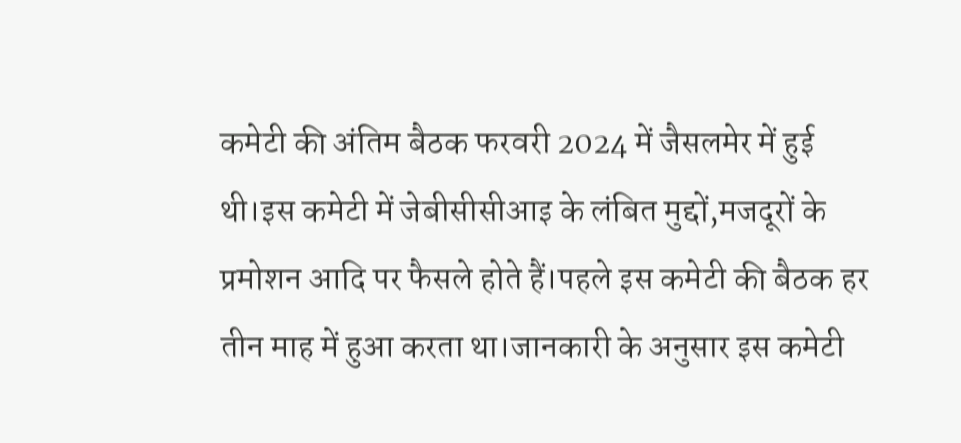कमेटी की अंतिम बैठक फरवरी 2024 में जैसलमेर में हुई थी।इस कमेटी में जेबीसीसीआइ के लंबित मुद्दों,मजदूरों के प्रमोशन आदि पर फैसले होते हैं।पहले इस कमेटी की बैठक हर तीन माह में हुआ करता था।जानकारी के अनुसार इस कमेटी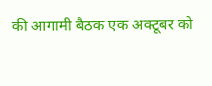की आगामी बैठक एक अक्टूबर को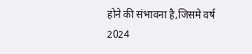होने की संभावना है,जिसमे वर्ष 2024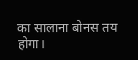का सालाना बोनस तय होगा।